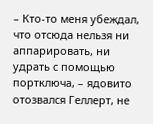– Кто-то меня убеждал, что отсюда нельзя ни аппарировать, ни удрать с помощью портключа, – ядовито отозвался Геллерт, не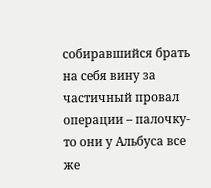собиравшийся брать на себя вину за частичный провал операции – палочку-то они у Альбуса все же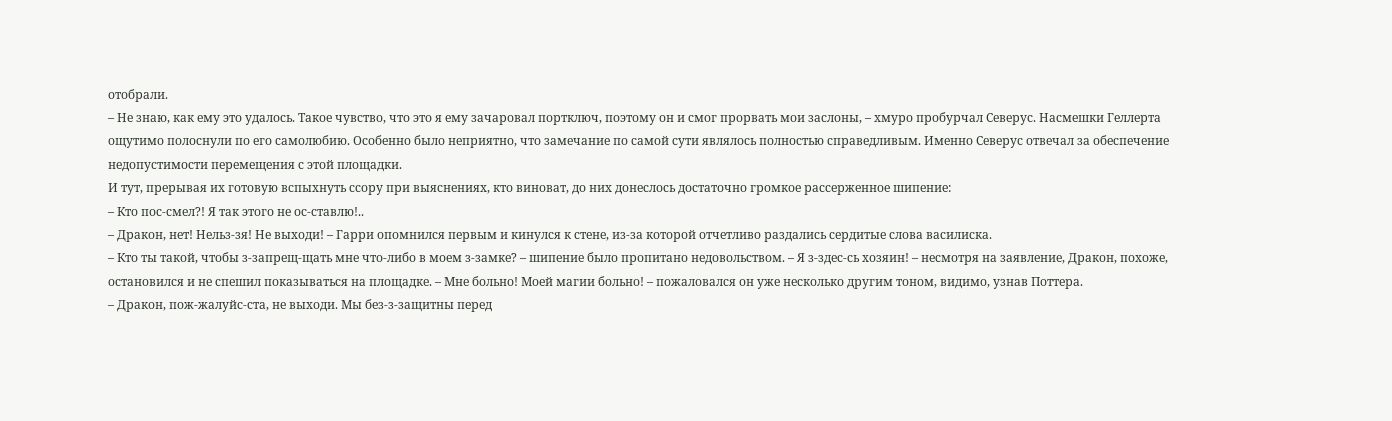отобрали.
– Не знаю, как ему это удалось. Такое чувство, что это я ему зачаровал портключ, поэтому он и смог прорвать мои заслоны, – хмуро пробурчал Северус. Насмешки Геллерта ощутимо полоснули по его самолюбию. Особенно было неприятно, что замечание по самой сути являлось полностью справедливым. Именно Северус отвечал за обеспечение недопустимости перемещения с этой площадки.
И тут, прерывая их готовую вспыхнуть ссору при выяснениях, кто виноват, до них донеслось достаточно громкое рассерженное шипение:
– Кто пос-смел?! Я так этого не ос-ставлю!..
– Дракон, нет! Нельз-зя! Не выходи! – Гарри опомнился первым и кинулся к стене, из-за которой отчетливо раздались сердитые слова василиска.
– Кто ты такой, чтобы з-запрещ-щать мне что-либо в моем з-замке? – шипение было пропитано недовольством. – Я з-здес-сь хозяин! – несмотря на заявление, Дракон, похоже, остановился и не спешил показываться на площадке. – Мне больно! Моей магии больно! – пожаловался он уже несколько другим тоном, видимо, узнав Поттера.
– Дракон, пож-жалуйс-ста, не выходи. Мы без-з-защитны перед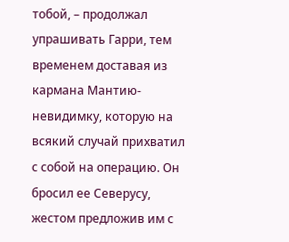тобой, – продолжал упрашивать Гарри, тем временем доставая из кармана Мантию-невидимку, которую на всякий случай прихватил с собой на операцию. Он бросил ее Северусу, жестом предложив им с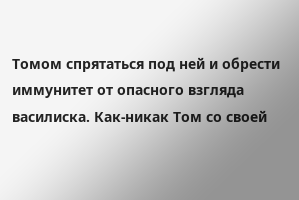Томом спрятаться под ней и обрести иммунитет от опасного взгляда василиска. Как-никак Том со своей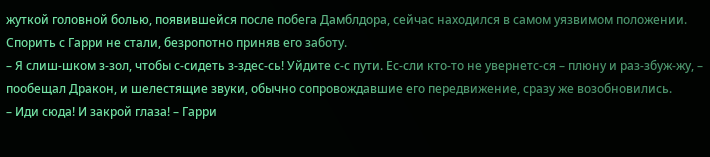жуткой головной болью, появившейся после побега Дамблдора, сейчас находился в самом уязвимом положении. Спорить с Гарри не стали, безропотно приняв его заботу.
– Я слиш-шком з-зол, чтобы с-сидеть з-здес-сь! Уйдите с-с пути. Ес-сли кто-то не увернетс-ся – плюну и раз-збуж-жу, – пообещал Дракон, и шелестящие звуки, обычно сопровождавшие его передвижение, сразу же возобновились.
– Иди сюда! И закрой глаза! – Гарри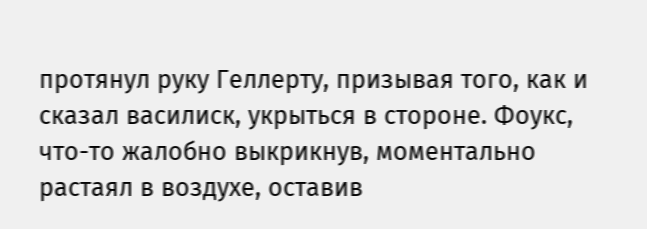протянул руку Геллерту, призывая того, как и сказал василиск, укрыться в стороне. Фоукс, что-то жалобно выкрикнув, моментально растаял в воздухе, оставив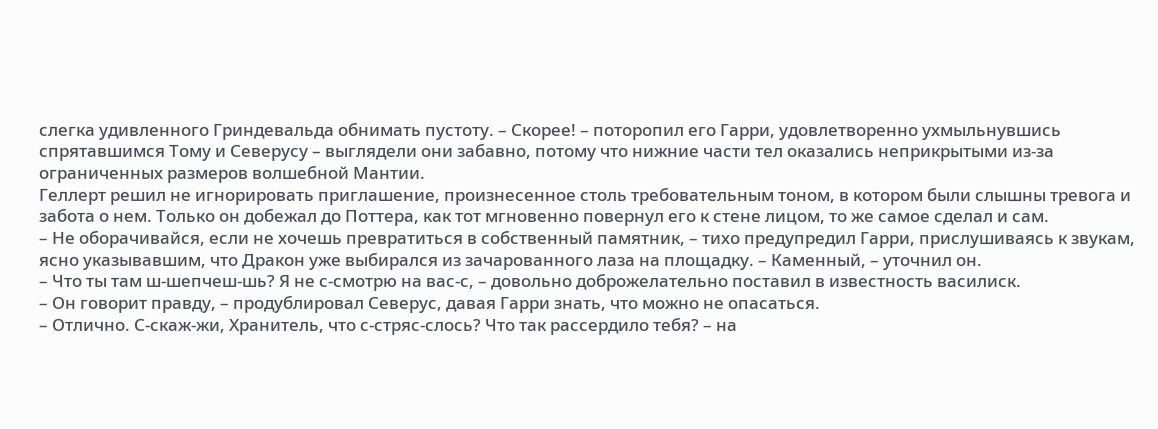слегка удивленного Гриндевальда обнимать пустоту. – Скорее! – поторопил его Гарри, удовлетворенно ухмыльнувшись спрятавшимся Тому и Северусу – выглядели они забавно, потому что нижние части тел оказались неприкрытыми из-за ограниченных размеров волшебной Мантии.
Геллерт решил не игнорировать приглашение, произнесенное столь требовательным тоном, в котором были слышны тревога и забота о нем. Только он добежал до Поттера, как тот мгновенно повернул его к стене лицом, то же самое сделал и сам.
– Не оборачивайся, если не хочешь превратиться в собственный памятник, – тихо предупредил Гарри, прислушиваясь к звукам, ясно указывавшим, что Дракон уже выбирался из зачарованного лаза на площадку. – Каменный, – уточнил он.
– Что ты там ш-шепчеш-шь? Я не с-смотрю на вас-с, – довольно доброжелательно поставил в известность василиск.
– Он говорит правду, – продублировал Северус, давая Гарри знать, что можно не опасаться.
– Отлично. С-скаж-жи, Хранитель, что с-стряс-слось? Что так рассердило тебя? – на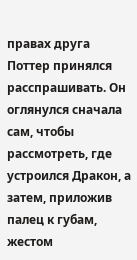правах друга Поттер принялся расспрашивать. Он оглянулся сначала сам, чтобы рассмотреть, где устроился Дракон, а затем, приложив палец к губам, жестом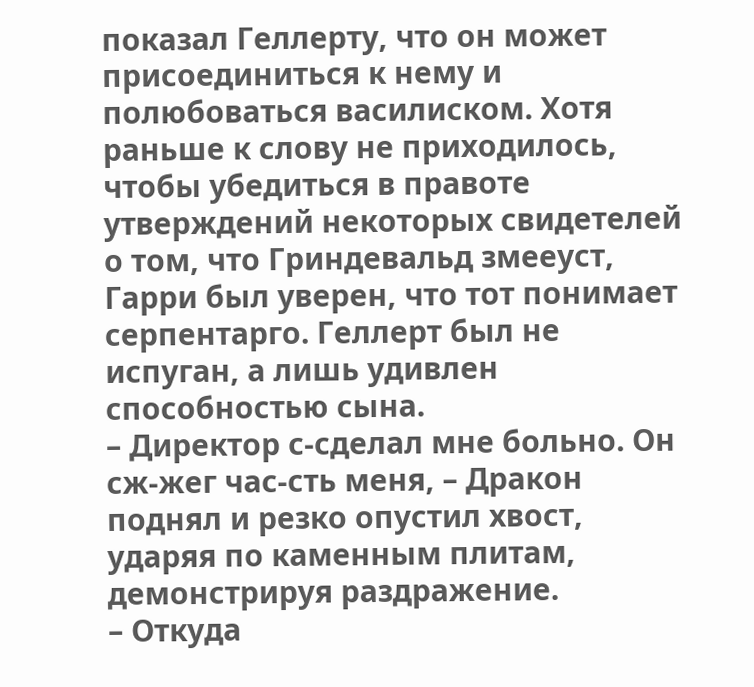показал Геллерту, что он может присоединиться к нему и полюбоваться василиском. Хотя раньше к слову не приходилось, чтобы убедиться в правоте утверждений некоторых свидетелей о том, что Гриндевальд змееуст, Гарри был уверен, что тот понимает серпентарго. Геллерт был не испуган, а лишь удивлен способностью сына.
– Директор с-сделал мне больно. Он сж-жег час-сть меня, – Дракон поднял и резко опустил хвост, ударяя по каменным плитам, демонстрируя раздражение.
– Откуда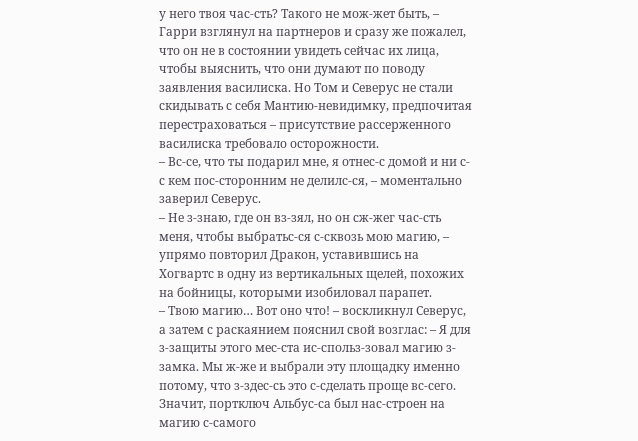у него твоя час-сть? Такого не мож-жет быть, – Гарри взглянул на партнеров и сразу же пожалел, что он не в состоянии увидеть сейчас их лица, чтобы выяснить, что они думают по поводу заявления василиска. Но Том и Северус не стали скидывать с себя Мантию-невидимку, предпочитая перестраховаться – присутствие рассерженного василиска требовало осторожности.
– Вс-се, что ты подарил мне, я отнес-с домой и ни с-с кем пос-сторонним не делилс-ся, – моментально заверил Северус.
– Не з-знаю, где он вз-зял, но он сж-жег час-сть меня, чтобы выбратьс-ся с-сквозь мою магию, – упрямо повторил Дракон, уставившись на Хогвартс в одну из вертикальных щелей, похожих на бойницы, которыми изобиловал парапет.
– Твою магию… Вот оно что! – воскликнул Северус, а затем с раскаянием пояснил свой возглас: – Я для з-защиты этого мес-ста ис-спольз-зовал магию з-замка. Мы ж-же и выбрали эту площадку именно потому, что з-здес-сь это с-сделать проще вс-сего. Значит, портключ Альбус-са был нас-строен на магию с-самого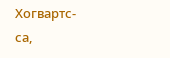Хогвартс-са,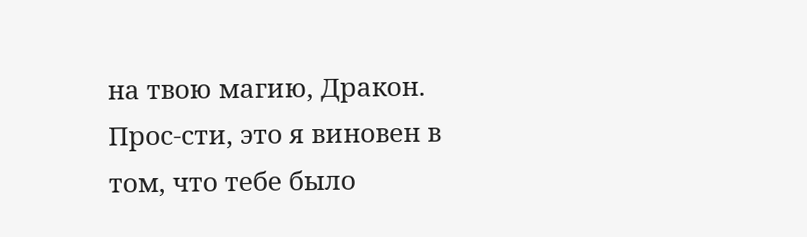на твою магию, Дракон. Прос-сти, это я виновен в том, что тебе было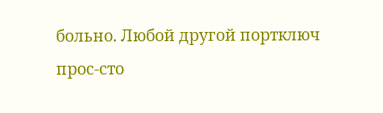больно. Любой другой портключ прос-сто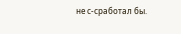не с-сработал бы.